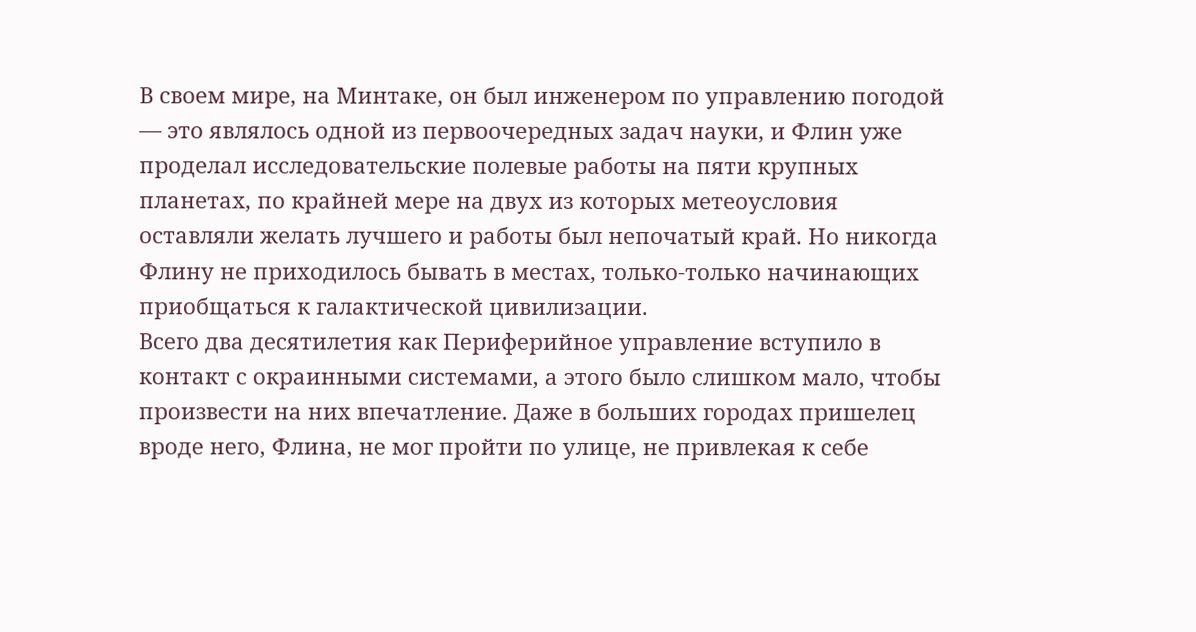В своем мире, на Минтаке, он был инженером по управлению погодой — это являлось одной из первоочередных задач науки, и Флин уже проделал исследовательские полевые работы на пяти крупных планетах, по крайней мере на двух из которых метеоусловия оставляли желать лучшего и работы был непочатый край. Но никогда Флину не приходилось бывать в местах, только-только начинающих приобщаться к галактической цивилизации.
Всего два десятилетия как Периферийное управление вступило в контакт с окраинными системами, а этого было слишком мало, чтобы произвести на них впечатление. Даже в больших городах пришелец вроде него, Флина, не мог пройти по улице, не привлекая к себе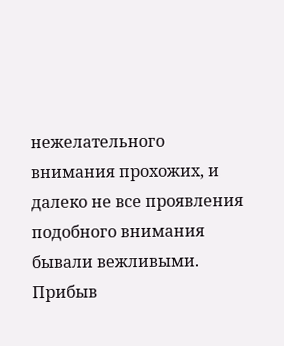нежелательного внимания прохожих, и далеко не все проявления подобного внимания бывали вежливыми. Прибыв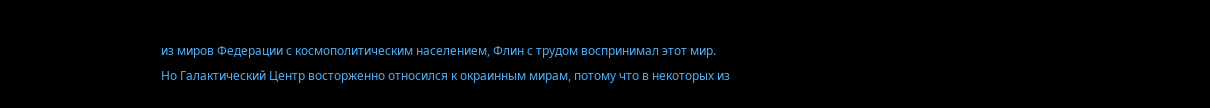из миров Федерации с космополитическим населением, Флин с трудом воспринимал этот мир.
Но Галактический Центр восторженно относился к окраинным мирам, потому что в некоторых из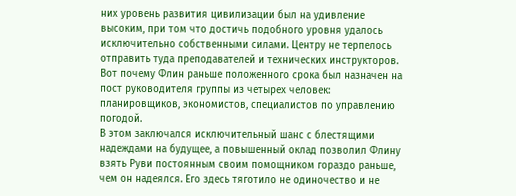них уровень развития цивилизации был на удивление высоким, при том что достичь подобного уровня удалось исключительно собственными силами. Центру не терпелось отправить туда преподавателей и технических инструкторов. Вот почему Флин раньше положенного срока был назначен на пост руководителя группы из четырех человек: планировщиков, экономистов, специалистов по управлению погодой.
В этом заключался исключительный шанс с блестящими надеждами на будущее, а повышенный оклад позволил Флину взять Руви постоянным своим помощником гораздо раньше, чем он надеялся. Его здесь тяготило не одиночество и не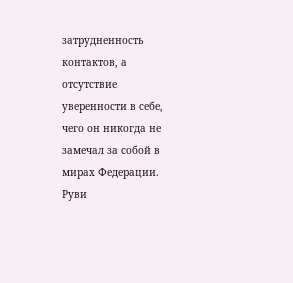затрудненность контактов, а отсутствие уверенности в себе, чего он никогда не замечал за собой в мирах Федерации.
Руви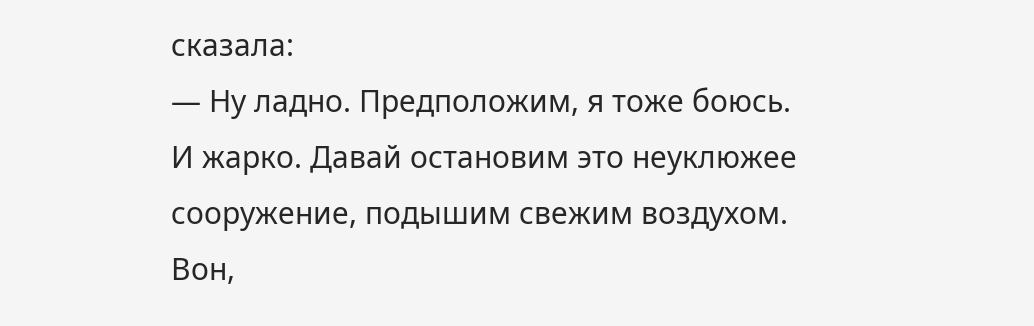сказала:
— Ну ладно. Предположим, я тоже боюсь. И жарко. Давай остановим это неуклюжее сооружение, подышим свежим воздухом. Вон,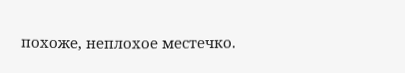похоже, неплохое местечко.